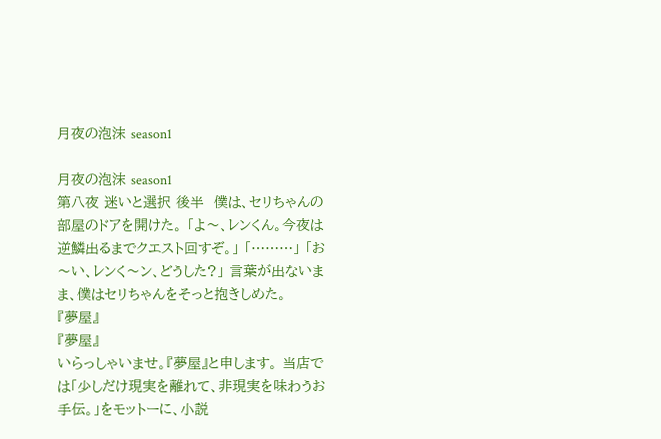月夜の泡沫 season1

月夜の泡沫 season1
第八夜 迷いと選択 後半  僕は、セリちゃんの部屋のドアを開けた。 「よ〜、レンくん。今夜は逆鱗出るまでクエスト回すぞ。」 「………」 「お〜い、レンく〜ン、どうした?」 言葉が出ないまま、僕はセリちゃんをそっと抱きしめた。
『夢屋』
『夢屋』
いらっしゃいませ。『夢屋』と申します。 当店では「少しだけ現実を離れて、非現実を味わうお手伝。」をモットーに、小説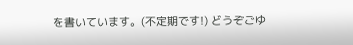を書いています。(不定期です!) どうぞごゆ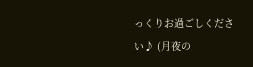っくりお過ごしください♪ (月夜の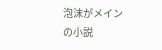泡沫がメインの小説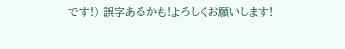です!) 誤字あるかも!よろしくお願いします!